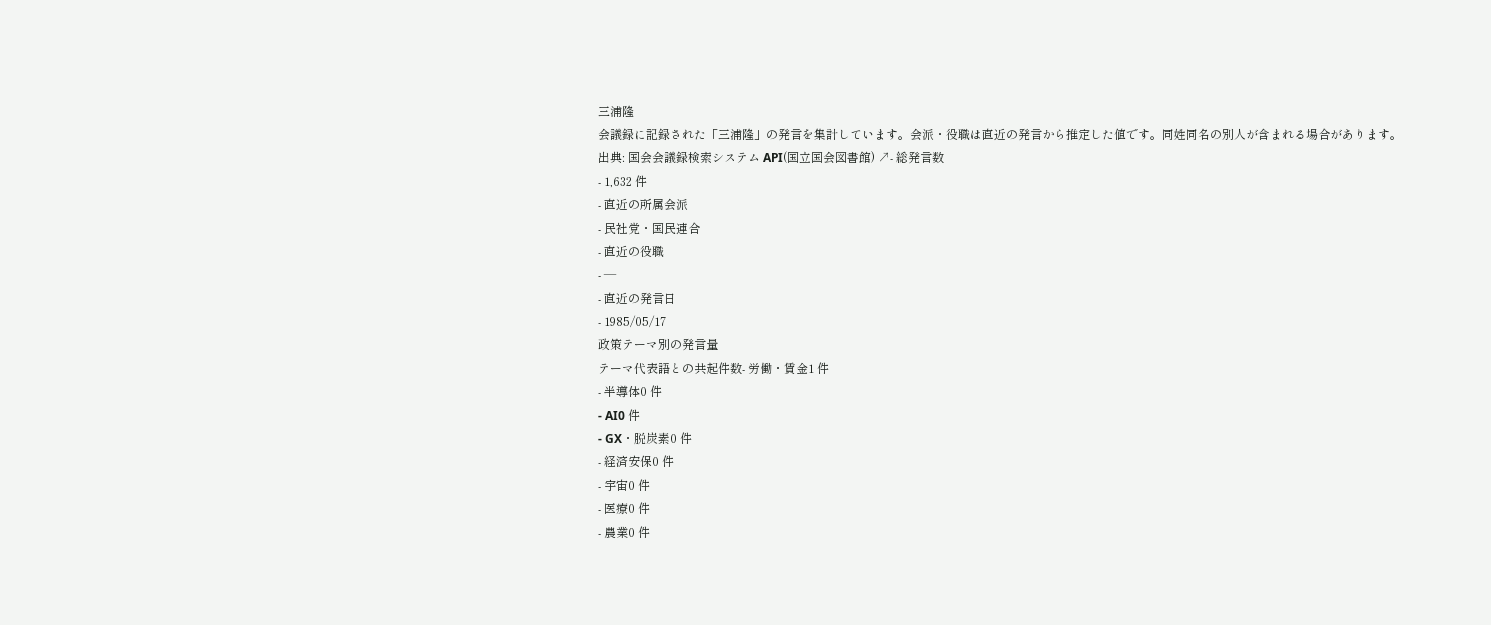三浦隆
会議録に記録された「三浦隆」の発言を集計しています。会派・役職は直近の発言から推定した値です。同姓同名の別人が含まれる場合があります。
出典: 国会会議録検索システム API(国立国会図書館) ↗- 総発言数
- 1,632 件
- 直近の所属会派
- 民社党・国民連合
- 直近の役職
- —
- 直近の発言日
- 1985/05/17
政策テーマ別の発言量
テーマ代表語との共起件数- 労働・賃金1 件
- 半導体0 件
- AI0 件
- GX・脱炭素0 件
- 経済安保0 件
- 宇宙0 件
- 医療0 件
- 農業0 件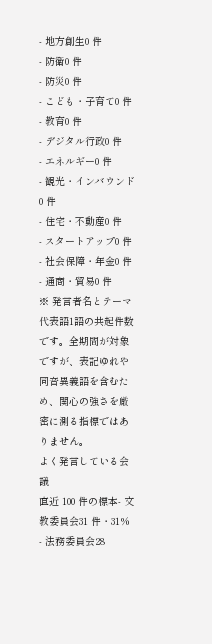- 地方創生0 件
- 防衛0 件
- 防災0 件
- こども・子育て0 件
- 教育0 件
- デジタル行政0 件
- エネルギー0 件
- 観光・インバウンド0 件
- 住宅・不動産0 件
- スタートアップ0 件
- 社会保障・年金0 件
- 通商・貿易0 件
※ 発言者名とテーマ代表語1語の共起件数です。全期間が対象ですが、表記ゆれや 同音異義語を含むため、関心の強さを厳密に測る指標ではありません。
よく発言している会議
直近 100 件の標本- 文教委員会31 件・31%
- 法務委員会28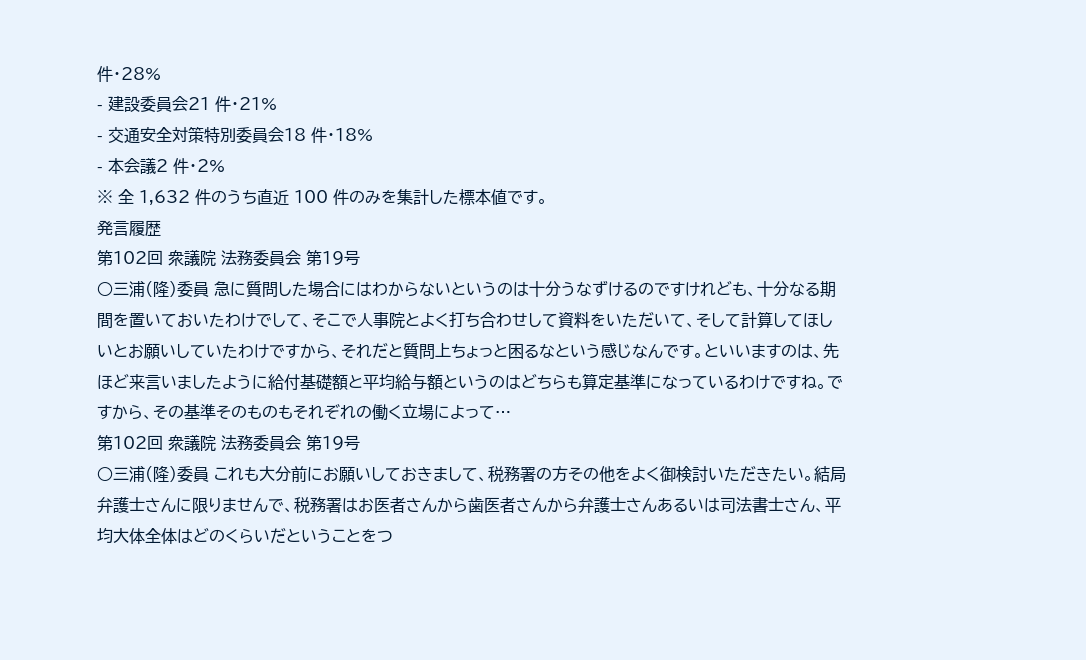件・28%
- 建設委員会21 件・21%
- 交通安全対策特別委員会18 件・18%
- 本会議2 件・2%
※ 全 1,632 件のうち直近 100 件のみを集計した標本値です。
発言履歴
第102回 衆議院 法務委員会 第19号
○三浦(隆)委員 急に質問した場合にはわからないというのは十分うなずけるのですけれども、十分なる期間を置いておいたわけでして、そこで人事院とよく打ち合わせして資料をいただいて、そして計算してほしいとお願いしていたわけですから、それだと質問上ちょっと困るなという感じなんです。といいますのは、先ほど来言いましたように給付基礎額と平均給与額というのはどちらも算定基準になっているわけですね。ですから、その基準そのものもそれぞれの働く立場によって…
第102回 衆議院 法務委員会 第19号
○三浦(隆)委員 これも大分前にお願いしておきまして、税務署の方その他をよく御検討いただきたい。結局弁護士さんに限りませんで、税務署はお医者さんから歯医者さんから弁護士さんあるいは司法書士さん、平均大体全体はどのくらいだということをつ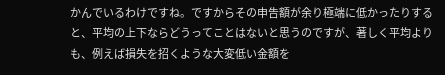かんでいるわけですね。ですからその申告額が余り極端に低かったりすると、平均の上下ならどうってことはないと思うのですが、著しく平均よりも、例えば損失を招くような大変低い金額を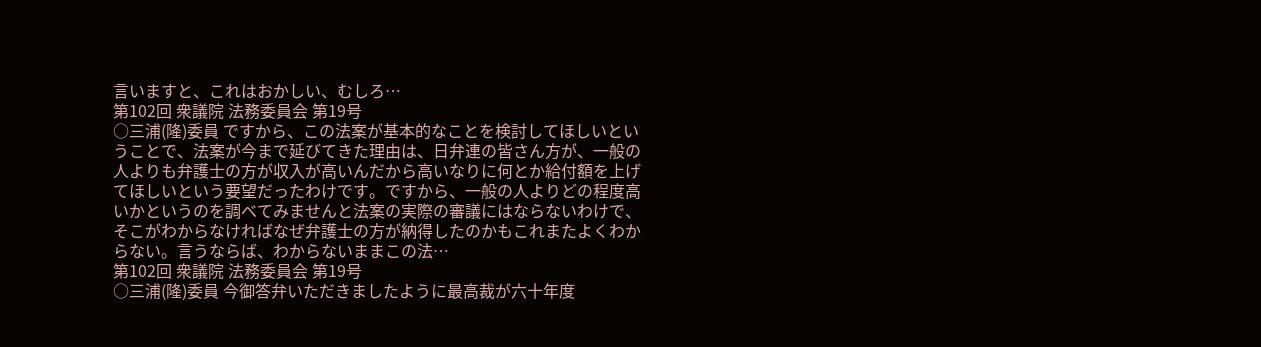言いますと、これはおかしい、むしろ…
第102回 衆議院 法務委員会 第19号
○三浦(隆)委員 ですから、この法案が基本的なことを検討してほしいということで、法案が今まで延びてきた理由は、日弁連の皆さん方が、一般の人よりも弁護士の方が収入が高いんだから高いなりに何とか給付額を上げてほしいという要望だったわけです。ですから、一般の人よりどの程度高いかというのを調べてみませんと法案の実際の審議にはならないわけで、そこがわからなければなぜ弁護士の方が納得したのかもこれまたよくわからない。言うならば、わからないままこの法…
第102回 衆議院 法務委員会 第19号
○三浦(隆)委員 今御答弁いただきましたように最高裁が六十年度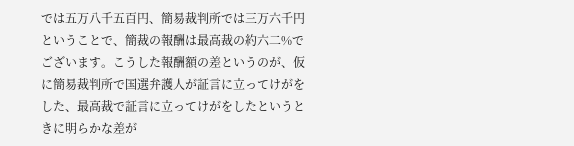では五万八千五百円、簡易裁判所では三万六千円ということで、簡裁の報酬は最高裁の約六二%でございます。こうした報酬額の差というのが、仮に簡易裁判所で国選弁護人が証言に立ってけがをした、最高裁で証言に立ってけがをしたというときに明らかな差が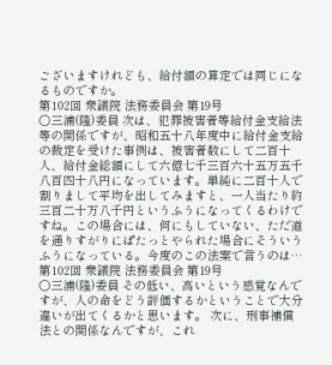ございますけれども、給付額の算定では同じになるものですか。
第102回 衆議院 法務委員会 第19号
○三浦(隆)委員 次は、犯罪被害者等給付金支給法等の関係ですが、昭和五十八年度中に給付金支給の裁定を受けた事例は、被害者数にして二百十人、給付金総額にして六億七千三百六十五万五千八百四十八円になっています。単純に二百十人で割りまして平均を出してみますと、一人当たり約三百二十万八千円というふうになってくるわけですね。この場合には、何にもしていない、ただ道を通りすがりにぱたっとやられた場合にそういうふうになっている。今度のこの法案で言うのは…
第102回 衆議院 法務委員会 第19号
○三浦(隆)委員 その低い、高いという感覚なんですが、人の命をどう評価するかということで大分違いが出てくるかと思います。 次に、刑事補償法との関係なんですが、これ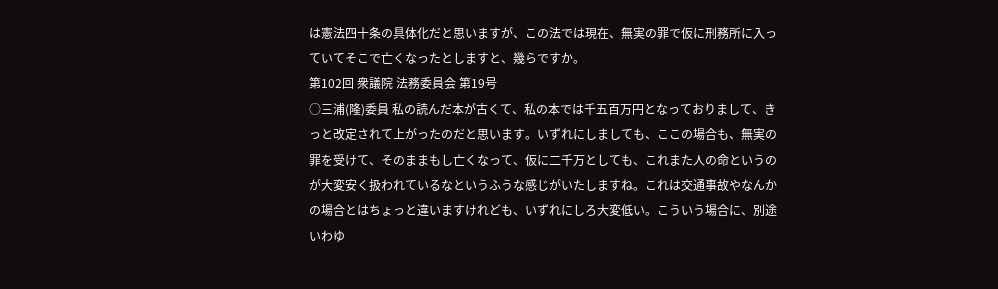は憲法四十条の具体化だと思いますが、この法では現在、無実の罪で仮に刑務所に入っていてそこで亡くなったとしますと、幾らですか。
第102回 衆議院 法務委員会 第19号
○三浦(隆)委員 私の読んだ本が古くて、私の本では千五百万円となっておりまして、きっと改定されて上がったのだと思います。いずれにしましても、ここの場合も、無実の罪を受けて、そのままもし亡くなって、仮に二千万としても、これまた人の命というのが大変安く扱われているなというふうな感じがいたしますね。これは交通事故やなんかの場合とはちょっと違いますけれども、いずれにしろ大変低い。こういう場合に、別途いわゆ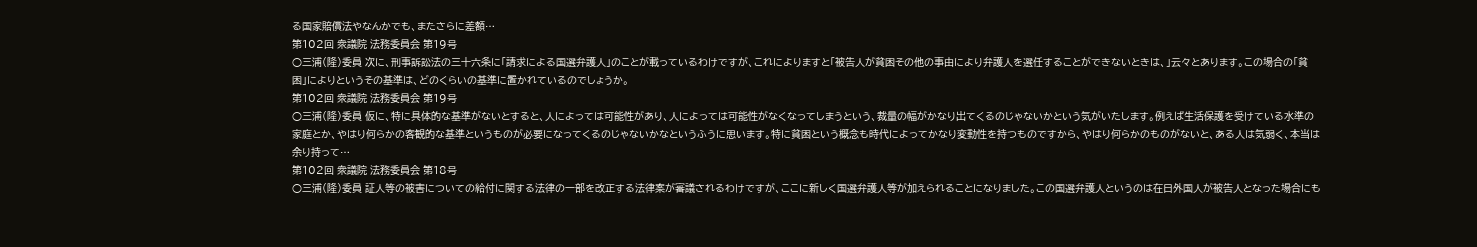る国家賠償法やなんかでも、またさらに差額…
第102回 衆議院 法務委員会 第19号
○三浦(隆)委員 次に、刑事訴訟法の三十六条に「請求による国選弁護人」のことが載っているわけですが、これによりますと「被告人が貧困その他の事由により弁護人を選任することができないときは、」云々とあります。この場合の「貧困」によりというその基準は、どのくらいの基準に置かれているのでしょうか。
第102回 衆議院 法務委員会 第19号
○三浦(隆)委員 仮に、特に具体的な基準がないとすると、人によっては可能性があり、人によっては可能性がなくなってしまうという、裁量の幅がかなり出てくるのじゃないかという気がいたします。例えば生活保護を受けている水準の家庭とか、やはり何らかの客観的な基準というものが必要になってくるのじゃないかなというふうに思います。特に貧困という概念も時代によってかなり変動性を持つものですから、やはり何らかのものがないと、ある人は気弱く、本当は余り持って…
第102回 衆議院 法務委員会 第18号
○三浦(隆)委員 証人等の被害についての給付に関する法律の一部を改正する法律案が審議されるわけですが、ここに新しく国選弁護人等が加えられることになりました。この国選弁護人というのは在日外国人が被告人となった場合にも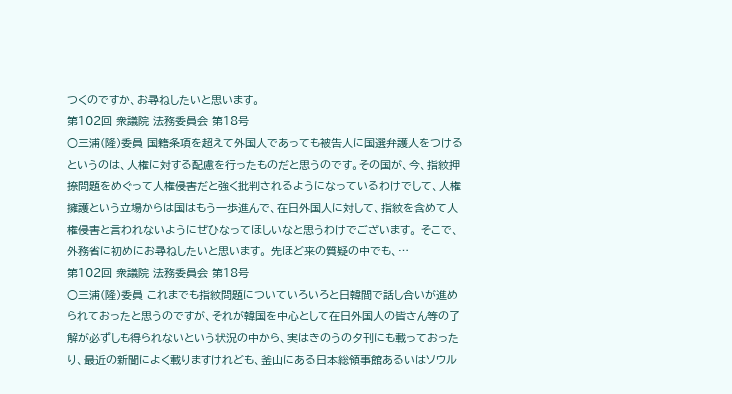つくのですか、お尋ねしたいと思います。
第102回 衆議院 法務委員会 第18号
○三浦(隆)委員 国籍条項を超えて外国人であっても被告人に国選弁護人をつけるというのは、人権に対する配慮を行ったものだと思うのです。その国が、今、指紋押捺問題をめぐって人権侵害だと強く批判されるようになっているわけでして、人権擁護という立場からは国はもう一歩進んで、在日外国人に対して、指紋を含めて人権侵害と言われないようにぜひなってほしいなと思うわけでございます。 そこで、外務省に初めにお尋ねしたいと思います。 先ほど来の質疑の中でも、…
第102回 衆議院 法務委員会 第18号
○三浦(隆)委員 これまでも指紋問題についていろいろと日韓間で話し合いが進められておったと思うのですが、それが韓国を中心として在日外国人の皆さん等の了解が必ずしも得られないという状況の中から、実はきのうの夕刊にも載っておったり、最近の新聞によく載りますけれども、釜山にある日本総領事館あるいはソウル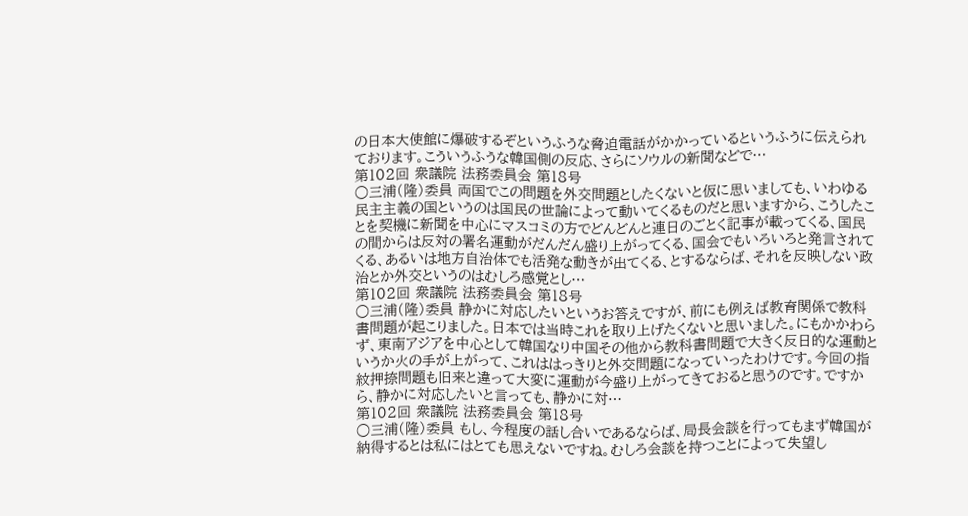の日本大使館に爆破するぞというふうな脅迫電話がかかっているというふうに伝えられております。こういうふうな韓国側の反応、さらにソウルの新聞などで…
第102回 衆議院 法務委員会 第18号
○三浦(隆)委員 両国でこの問題を外交問題としたくないと仮に思いましても、いわゆる民主主義の国というのは国民の世論によって動いてくるものだと思いますから、こうしたことを契機に新聞を中心にマスコミの方でどんどんと連日のごとく記事が載ってくる、国民の間からは反対の署名運動がだんだん盛り上がってくる、国会でもいろいろと発言されてくる、あるいは地方自治体でも活発な動きが出てくる、とするならば、それを反映しない政治とか外交というのはむしろ感覚とし…
第102回 衆議院 法務委員会 第18号
○三浦(隆)委員 静かに対応したいというお答えですが、前にも例えば教育関係で教科書問題が起こりました。日本では当時これを取り上げたくないと思いました。にもかかわらず、東南アジアを中心として韓国なり中国その他から教科書問題で大きく反日的な運動というか火の手が上がって、これははっきりと外交問題になっていったわけです。今回の指紋押捺問題も旧来と違って大変に運動が今盛り上がってきておると思うのです。ですから、静かに対応したいと言っても、静かに対…
第102回 衆議院 法務委員会 第18号
○三浦(隆)委員 もし、今程度の話し合いであるならば、局長会談を行ってもまず韓国が納得するとは私にはとても思えないですね。むしろ会談を持つことによって失望し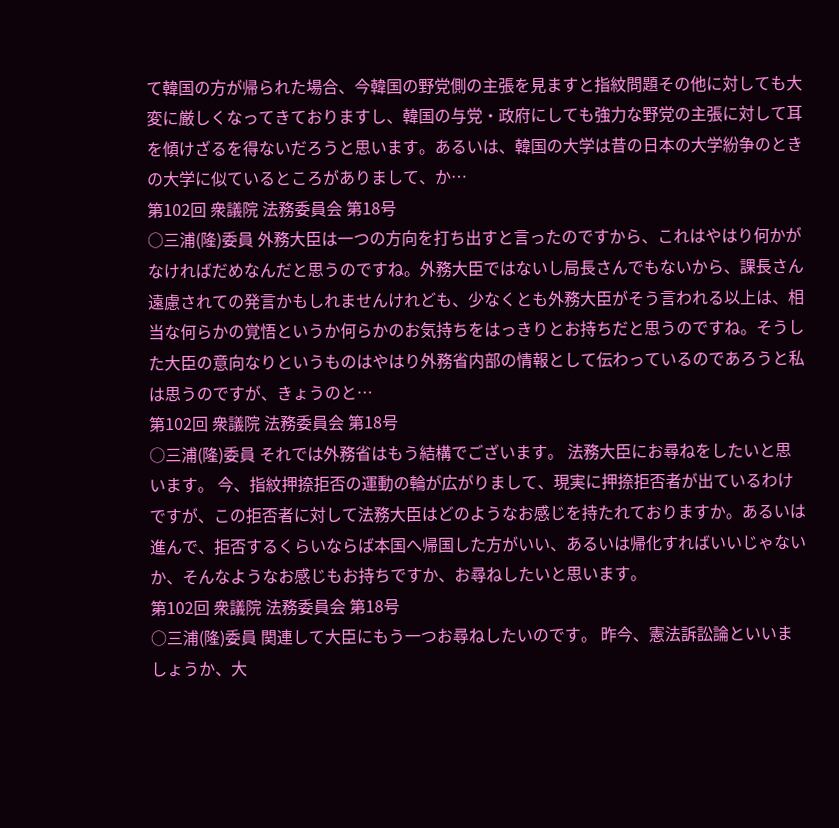て韓国の方が帰られた場合、今韓国の野党側の主張を見ますと指紋問題その他に対しても大変に厳しくなってきておりますし、韓国の与党・政府にしても強力な野党の主張に対して耳を傾けざるを得ないだろうと思います。あるいは、韓国の大学は昔の日本の大学紛争のときの大学に似ているところがありまして、か…
第102回 衆議院 法務委員会 第18号
○三浦(隆)委員 外務大臣は一つの方向を打ち出すと言ったのですから、これはやはり何かがなければだめなんだと思うのですね。外務大臣ではないし局長さんでもないから、課長さん遠慮されての発言かもしれませんけれども、少なくとも外務大臣がそう言われる以上は、相当な何らかの覚悟というか何らかのお気持ちをはっきりとお持ちだと思うのですね。そうした大臣の意向なりというものはやはり外務省内部の情報として伝わっているのであろうと私は思うのですが、きょうのと…
第102回 衆議院 法務委員会 第18号
○三浦(隆)委員 それでは外務省はもう結構でございます。 法務大臣にお尋ねをしたいと思います。 今、指紋押捺拒否の運動の輪が広がりまして、現実に押捺拒否者が出ているわけですが、この拒否者に対して法務大臣はどのようなお感じを持たれておりますか。あるいは進んで、拒否するくらいならば本国へ帰国した方がいい、あるいは帰化すればいいじゃないか、そんなようなお感じもお持ちですか、お尋ねしたいと思います。
第102回 衆議院 法務委員会 第18号
○三浦(隆)委員 関連して大臣にもう一つお尋ねしたいのです。 昨今、憲法訴訟論といいましょうか、大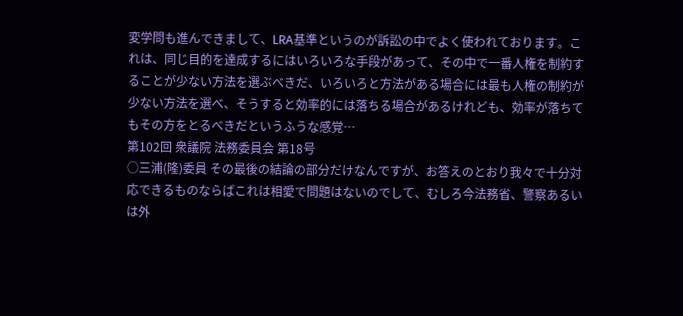変学問も進んできまして、LRA基準というのが訴訟の中でよく使われております。これは、同じ目的を達成するにはいろいろな手段があって、その中で一番人権を制約することが少ない方法を選ぶべきだ、いろいろと方法がある場合には最も人権の制約が少ない方法を選べ、そうすると効率的には落ちる場合があるけれども、効率が落ちてもその方をとるべきだというふうな感覚…
第102回 衆議院 法務委員会 第18号
○三浦(隆)委員 その最後の結論の部分だけなんですが、お答えのとおり我々で十分対応できるものならばこれは相愛で問題はないのでして、むしろ今法務省、警察あるいは外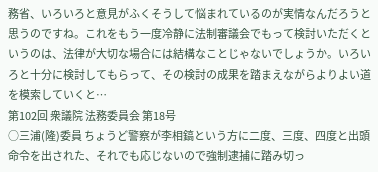務省、いろいろと意見がふくそうして悩まれているのが実情なんだろうと思うのですね。これをもう一度冷静に法制審議会でもって検討いただくというのは、法律が大切な場合には結構なことじゃないでしょうか。いろいろと十分に検討してもらって、その検討の成果を踏まえながらよりよい道を模索していくと…
第102回 衆議院 法務委員会 第18号
○三浦(隆)委員 ちょうど警察が李相鎬という方に二度、三度、四度と出頭命令を出された、それでも応じないので強制逮捕に踏み切っ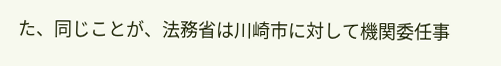た、同じことが、法務省は川崎市に対して機関委任事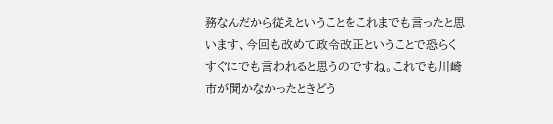務なんだから従えということをこれまでも言ったと思います、今回も改めて政令改正ということで恐らくすぐにでも言われると思うのですね。これでも川崎市が聞かなかったときどう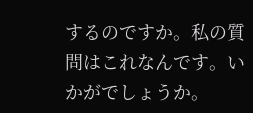するのですか。私の質問はこれなんです。いかがでしょうか。